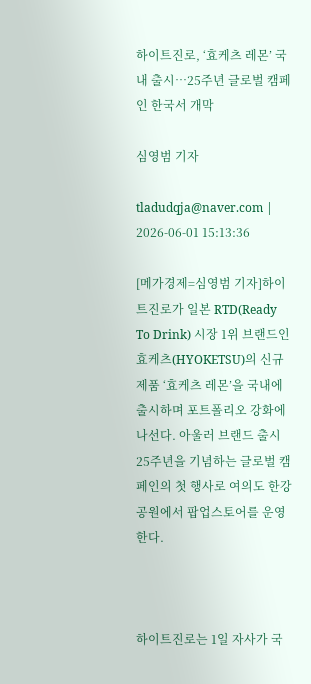하이트진로, ‘효케츠 레몬’ 국내 출시…25주년 글로벌 캠페인 한국서 개막

심영범 기자

tladudqja@naver.com | 2026-06-01 15:13:36

[메가경제=심영범 기자]하이트진로가 일본 RTD(Ready To Drink) 시장 1위 브랜드인 효케츠(HYOKETSU)의 신규 제품 ‘효케츠 레몬’을 국내에 출시하며 포트폴리오 강화에 나선다. 아울러 브랜드 출시 25주년을 기념하는 글로벌 캠페인의 첫 행사로 여의도 한강공원에서 팝업스토어를 운영한다.



하이트진로는 1일 자사가 국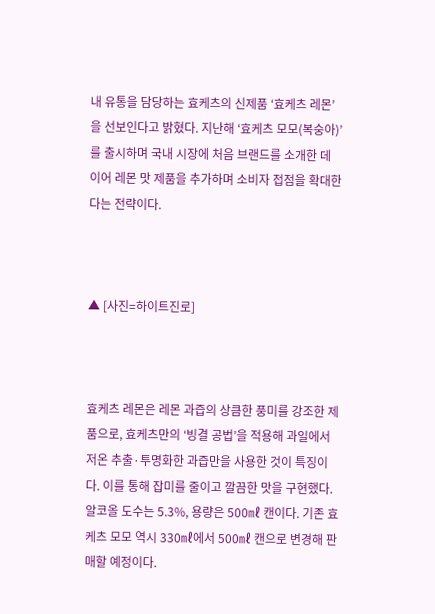내 유통을 담당하는 효케츠의 신제품 ‘효케츠 레몬’을 선보인다고 밝혔다. 지난해 ‘효케츠 모모(복숭아)’를 출시하며 국내 시장에 처음 브랜드를 소개한 데 이어 레몬 맛 제품을 추가하며 소비자 접점을 확대한다는 전략이다.



▲ [사진=하이트진로]



효케츠 레몬은 레몬 과즙의 상큼한 풍미를 강조한 제품으로, 효케츠만의 ‘빙결 공법’을 적용해 과일에서 저온 추출·투명화한 과즙만을 사용한 것이 특징이다. 이를 통해 잡미를 줄이고 깔끔한 맛을 구현했다. 알코올 도수는 5.3%, 용량은 500㎖ 캔이다. 기존 효케츠 모모 역시 330㎖에서 500㎖ 캔으로 변경해 판매할 예정이다.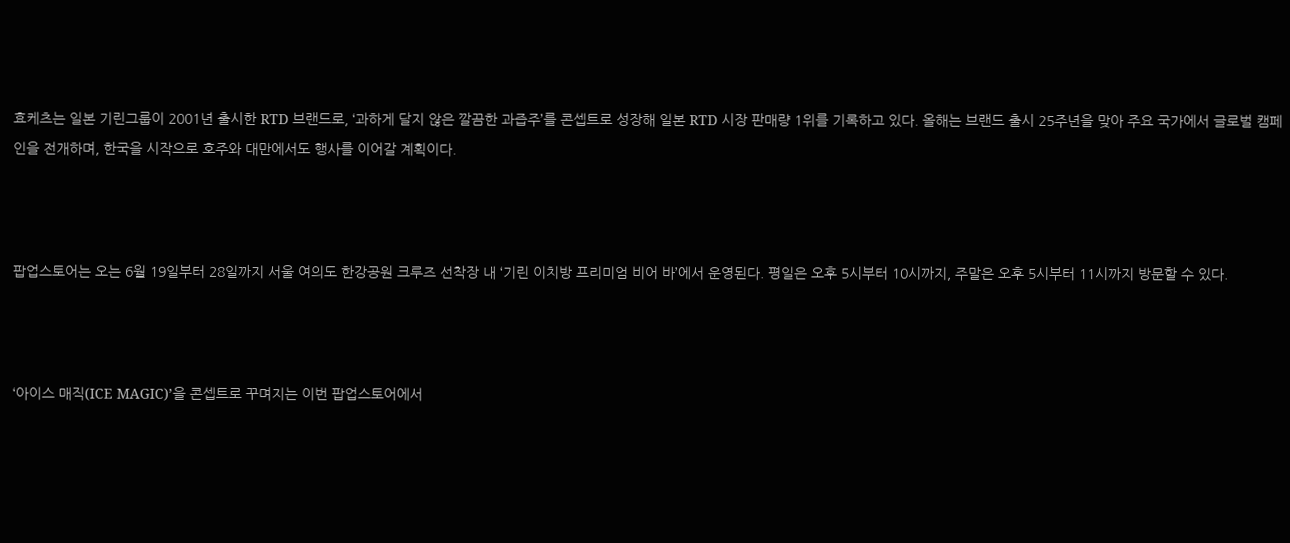효케츠는 일본 기린그룹이 2001년 출시한 RTD 브랜드로, ‘과하게 달지 않은 깔끔한 과즙주’를 콘셉트로 성장해 일본 RTD 시장 판매량 1위를 기록하고 있다. 올해는 브랜드 출시 25주년을 맞아 주요 국가에서 글로벌 캠페인을 전개하며, 한국을 시작으로 호주와 대만에서도 행사를 이어갈 계획이다.



팝업스토어는 오는 6월 19일부터 28일까지 서울 여의도 한강공원 크루즈 선착장 내 ‘기린 이치방 프리미엄 비어 바’에서 운영된다. 평일은 오후 5시부터 10시까지, 주말은 오후 5시부터 11시까지 방문할 수 있다.



‘아이스 매직(ICE MAGIC)’을 콘셉트로 꾸며지는 이번 팝업스토어에서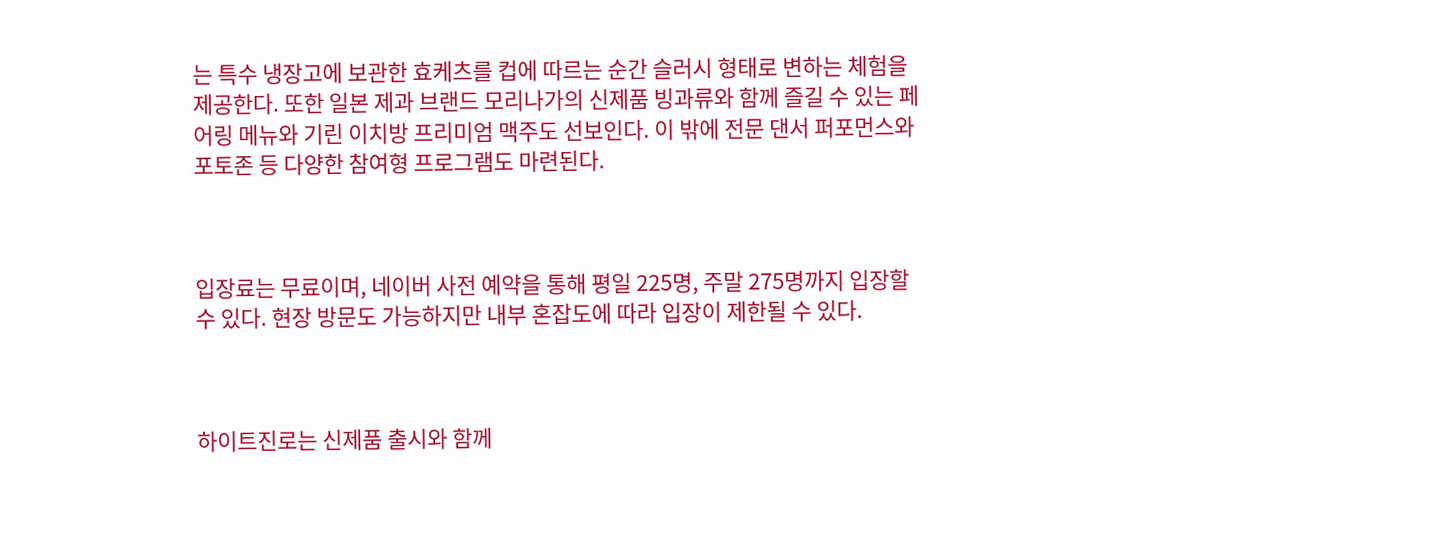는 특수 냉장고에 보관한 효케츠를 컵에 따르는 순간 슬러시 형태로 변하는 체험을 제공한다. 또한 일본 제과 브랜드 모리나가의 신제품 빙과류와 함께 즐길 수 있는 페어링 메뉴와 기린 이치방 프리미엄 맥주도 선보인다. 이 밖에 전문 댄서 퍼포먼스와 포토존 등 다양한 참여형 프로그램도 마련된다.



입장료는 무료이며, 네이버 사전 예약을 통해 평일 225명, 주말 275명까지 입장할 수 있다. 현장 방문도 가능하지만 내부 혼잡도에 따라 입장이 제한될 수 있다.



하이트진로는 신제품 출시와 함께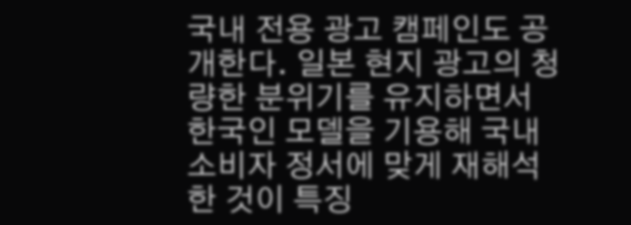국내 전용 광고 캠페인도 공개한다. 일본 현지 광고의 청량한 분위기를 유지하면서 한국인 모델을 기용해 국내 소비자 정서에 맞게 재해석한 것이 특징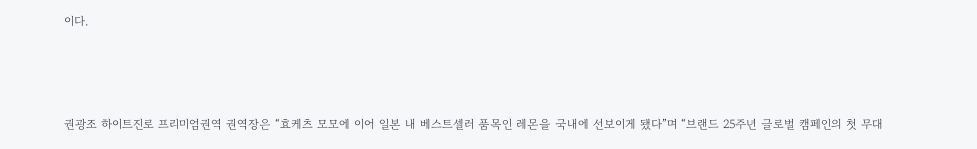이다.



권광조 하이트진로 프리미엄권역 권역장은 “효케츠 모모에 이어 일본 내 베스트셀러 품목인 레몬을 국내에 선보이게 됐다”며 “브랜드 25주년 글로벌 캠페인의 첫 무대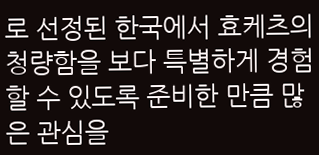로 선정된 한국에서 효케츠의 청량함을 보다 특별하게 경험할 수 있도록 준비한 만큼 많은 관심을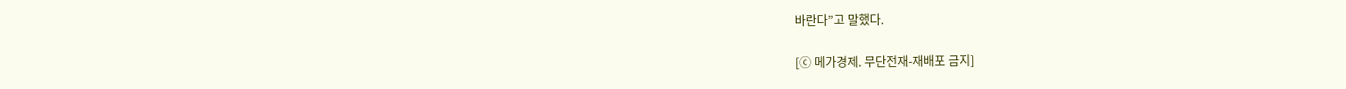바란다”고 말했다.

[ⓒ 메가경제. 무단전재-재배포 금지]